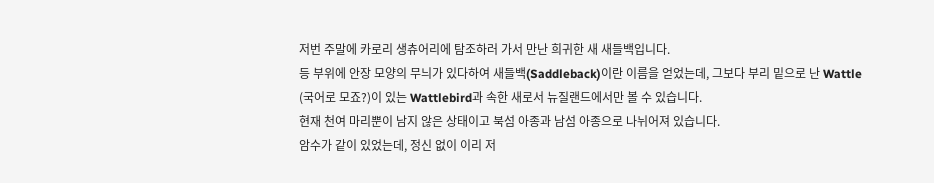저번 주말에 카로리 생츄어리에 탐조하러 가서 만난 희귀한 새 새들백입니다.
등 부위에 안장 모양의 무늬가 있다하여 새들백(Saddleback)이란 이름을 얻었는데, 그보다 부리 밑으로 난 Wattle (국어로 모죠?)이 있는 Wattlebird과 속한 새로서 뉴질랜드에서만 볼 수 있습니다.
현재 천여 마리뿐이 남지 않은 상태이고 북섬 아종과 남섬 아종으로 나뉘어져 있습니다.
암수가 같이 있었는데, 정신 없이 이리 저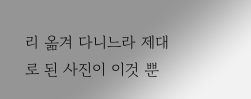리 옮겨 다니느라 제대로 된 사진이 이것 뿐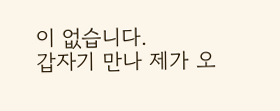이 없습니다.
갑자기 만나 제가 오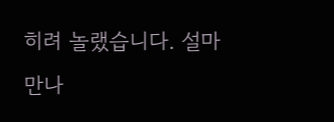히려 놀랬습니다. 설마 만나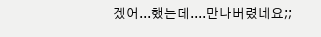겠어...했는데....만나버렸네요;;